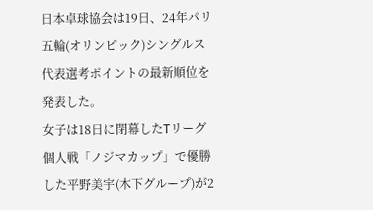日本卓球協会は19日、24年パリ五輪(オリンピック)シングルス代表選考ポイントの最新順位を発表した。
女子は18日に閉幕したTリーグ個人戦「ノジマカップ」で優勝した平野美宇(木下グループ)が2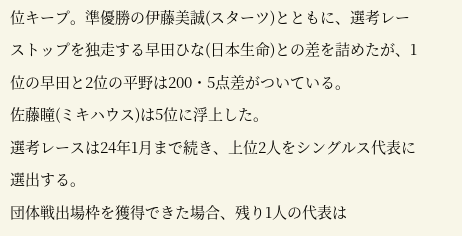位キープ。準優勝の伊藤美誠(スターツ)とともに、選考レーストップを独走する早田ひな(日本生命)との差を詰めたが、1位の早田と2位の平野は200・5点差がついている。
佐藤瞳(ミキハウス)は5位に浮上した。
選考レースは24年1月まで続き、上位2人をシングルス代表に選出する。
団体戦出場枠を獲得できた場合、残り1人の代表は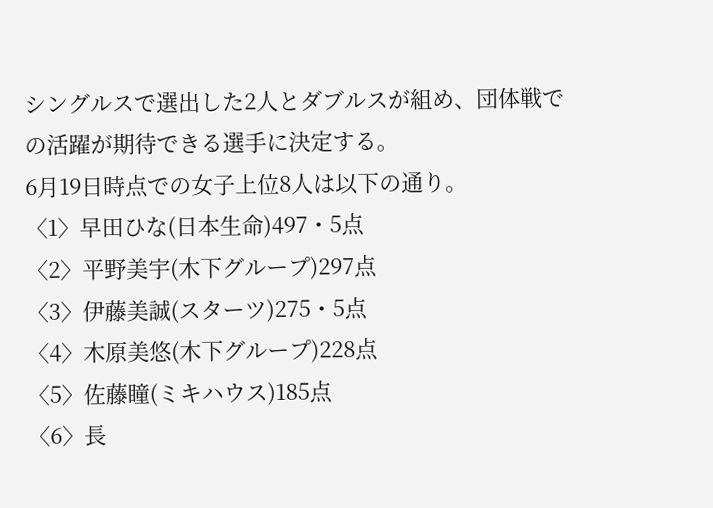シングルスで選出した2人とダブルスが組め、団体戦での活躍が期待できる選手に決定する。
6月19日時点での女子上位8人は以下の通り。
〈1〉早田ひな(日本生命)497・5点
〈2〉平野美宇(木下グループ)297点
〈3〉伊藤美誠(スターツ)275・5点
〈4〉木原美悠(木下グループ)228点
〈5〉佐藤瞳(ミキハウス)185点
〈6〉長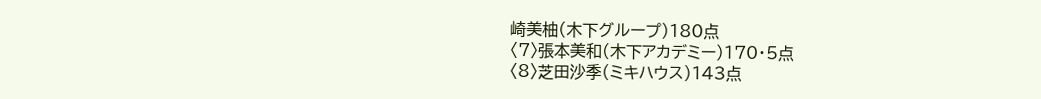崎美柚(木下グループ)180点
〈7〉張本美和(木下アカデミー)170・5点
〈8〉芝田沙季(ミキハウス)143点